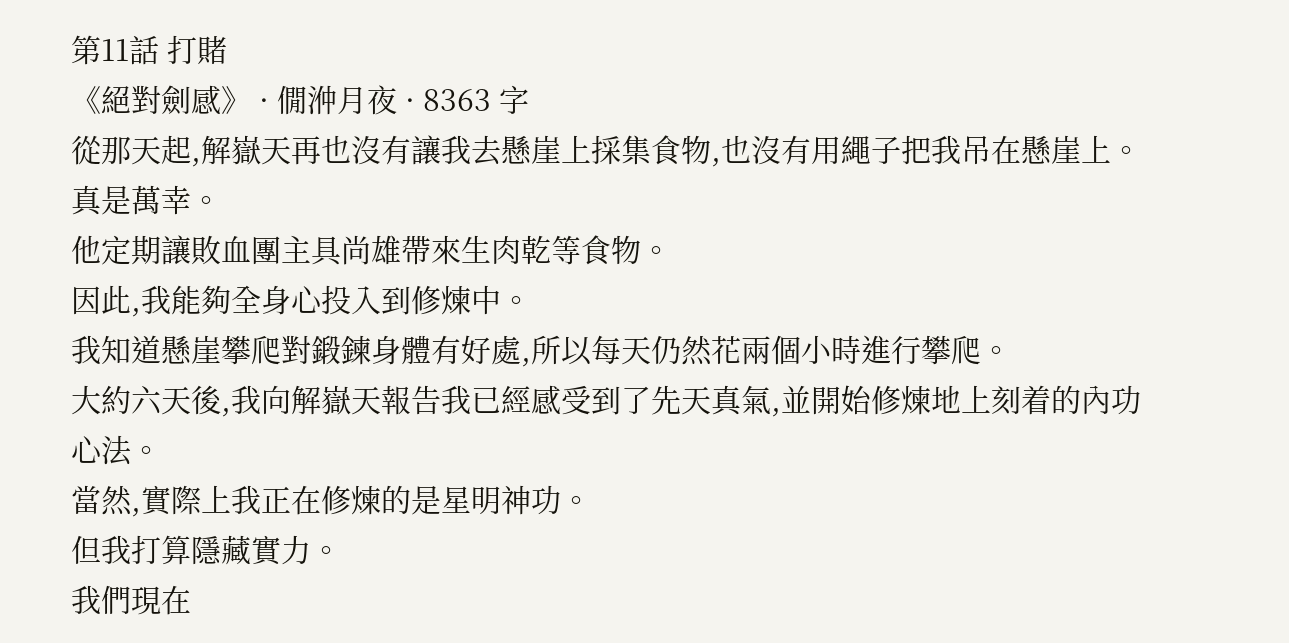第11話 打賭
《絕對劍感》 · 僩㳞月夜 · 8363 字
從那天起,解嶽天再也沒有讓我去懸崖上採集食物,也沒有用繩子把我吊在懸崖上。
真是萬幸。
他定期讓敗血團主具尚雄帶來生肉乾等食物。
因此,我能夠全身心投入到修煉中。
我知道懸崖攀爬對鍛鍊身體有好處,所以每天仍然花兩個小時進行攀爬。
大約六天後,我向解嶽天報告我已經感受到了先天真氣,並開始修煉地上刻着的內功心法。
當然,實際上我正在修煉的是星明神功。
但我打算隱藏實力。
我們現在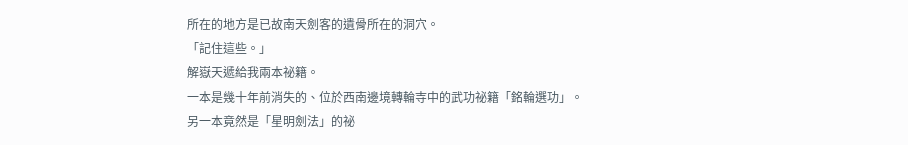所在的地方是已故南天劍客的遺骨所在的洞穴。
「記住這些。」
解嶽天遞給我兩本祕籍。
一本是幾十年前消失的、位於西南邊境轉輪寺中的武功祕籍「銘輪選功」。
另一本竟然是「星明劍法」的祕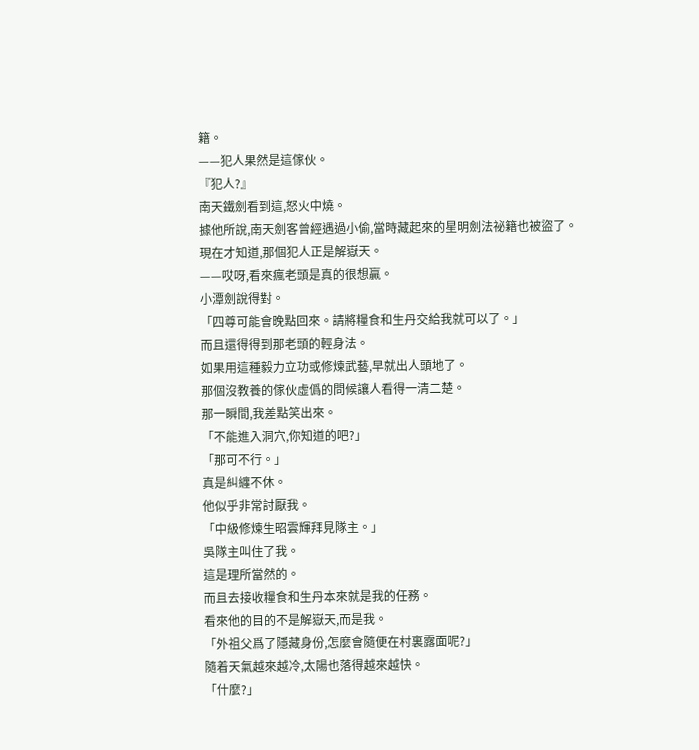籍。
——犯人果然是這傢伙。
『犯人?』
南天鐵劍看到這,怒火中燒。
據他所說,南天劍客曾經遇過小偷,當時藏起來的星明劍法祕籍也被盜了。
現在才知道,那個犯人正是解嶽天。
——哎呀,看來瘋老頭是真的很想贏。
小潭劍說得對。
「四尊可能會晚點回來。請將糧食和生丹交給我就可以了。」
而且還得得到那老頭的輕身法。
如果用這種毅力立功或修煉武藝,早就出人頭地了。
那個沒教養的傢伙虛僞的問候讓人看得一清二楚。
那一瞬間,我差點笑出來。
「不能進入洞穴,你知道的吧?」
「那可不行。」
真是糾纏不休。
他似乎非常討厭我。
「中級修煉生昭雲輝拜見隊主。」
吳隊主叫住了我。
這是理所當然的。
而且去接收糧食和生丹本來就是我的任務。
看來他的目的不是解嶽天,而是我。
「外祖父爲了隱藏身份,怎麼會隨便在村裏露面呢?」
隨着天氣越來越冷,太陽也落得越來越快。
「什麼?」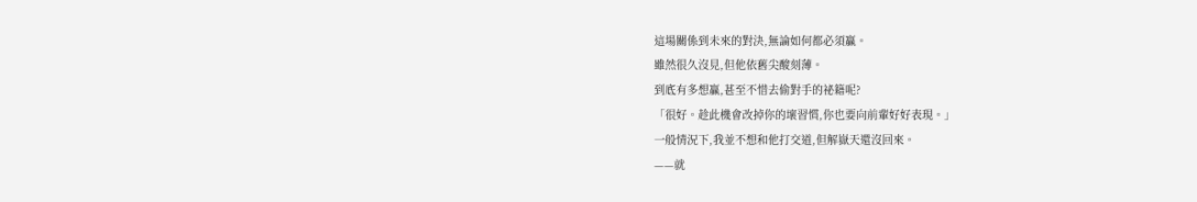這場關係到未來的對決,無論如何都必須贏。
雖然很久沒見,但他依舊尖酸刻薄。
到底有多想贏,甚至不惜去偷對手的祕籍呢?
「很好。趁此機會改掉你的壞習慣,你也要向前輩好好表現。」
一般情況下,我並不想和他打交道,但解嶽天還沒回來。
——就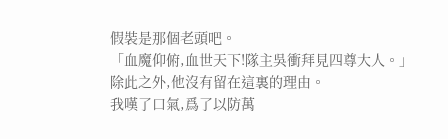假裝是那個老頭吧。
「血魔仰俯,血世天下!隊主吳衝拜見四尊大人。」
除此之外,他沒有留在這裏的理由。
我嘆了口氣,爲了以防萬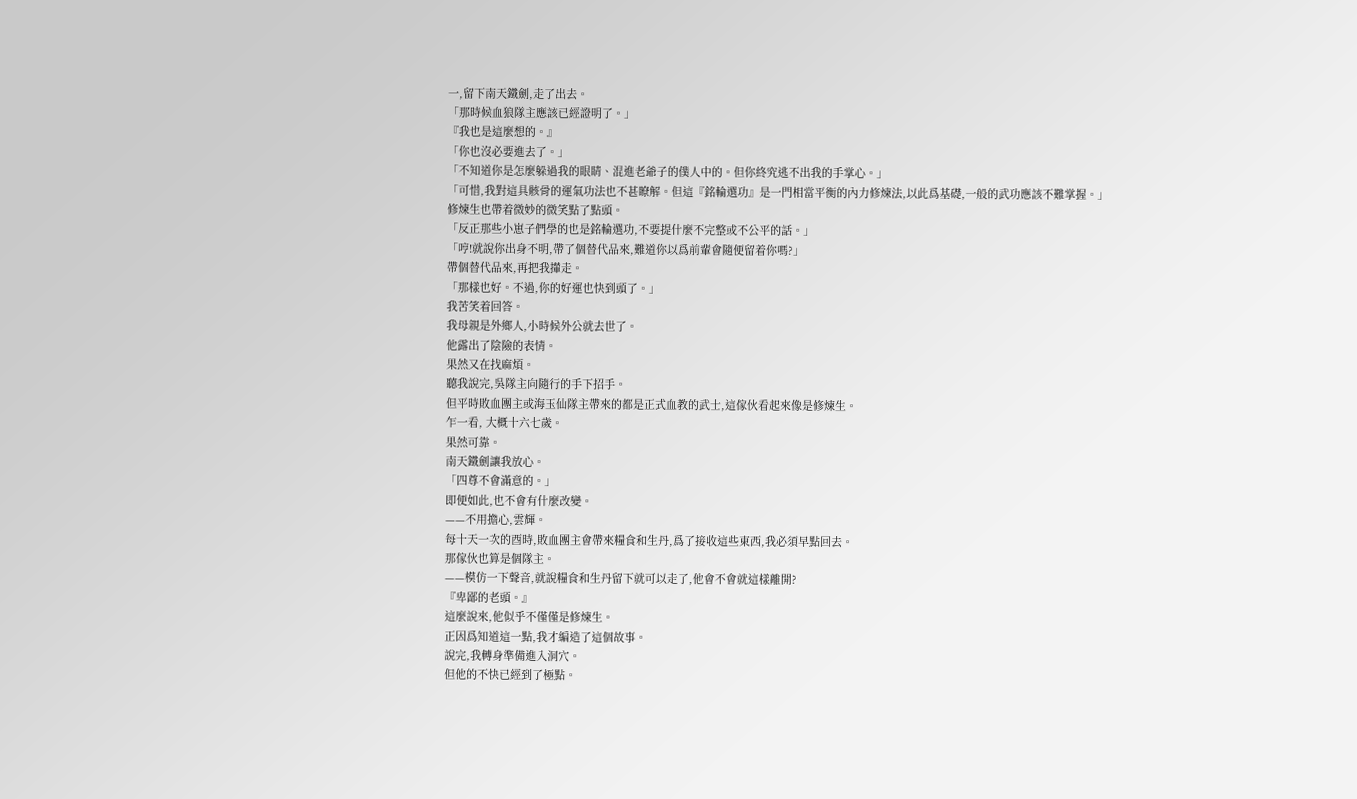一,留下南天鐵劍,走了出去。
「那時候血狼隊主應該已經證明了。」
『我也是這麼想的。』
「你也沒必要進去了。」
「不知道你是怎麼躲過我的眼睛、混進老爺子的僕人中的。但你終究逃不出我的手掌心。」
「可惜,我對這具骸骨的運氣功法也不甚瞭解。但這『銘輪選功』是一門相當平衡的內力修煉法,以此爲基礎,一般的武功應該不難掌握。」
修煉生也帶着微妙的微笑點了點頭。
「反正那些小崽子們學的也是銘輪選功,不要提什麼不完整或不公平的話。」
「哼!就說你出身不明,帶了個替代品來,難道你以爲前輩會隨便留着你嗎?」
帶個替代品來,再把我攆走。
「那樣也好。不過,你的好運也快到頭了。」
我苦笑着回答。
我母親是外鄉人,小時候外公就去世了。
他露出了陰險的表情。
果然又在找麻煩。
聽我說完,吳隊主向隨行的手下招手。
但平時敗血團主或海玉仙隊主帶來的都是正式血教的武士,這傢伙看起來像是修煉生。
乍一看, 大概十六七歲。
果然可靠。
南天鐵劍讓我放心。
「四尊不會滿意的。」
即便如此,也不會有什麼改變。
——不用擔心,雲輝。
每十天一次的酉時,敗血團主會帶來糧食和生丹,爲了接收這些東西,我必須早點回去。
那傢伙也算是個隊主。
——模仿一下聲音,就說糧食和生丹留下就可以走了,他會不會就這樣離開?
『卑鄙的老頭。』
這麼說來,他似乎不僅僅是修煉生。
正因爲知道這一點,我才編造了這個故事。
說完,我轉身準備進入洞穴。
但他的不快已經到了極點。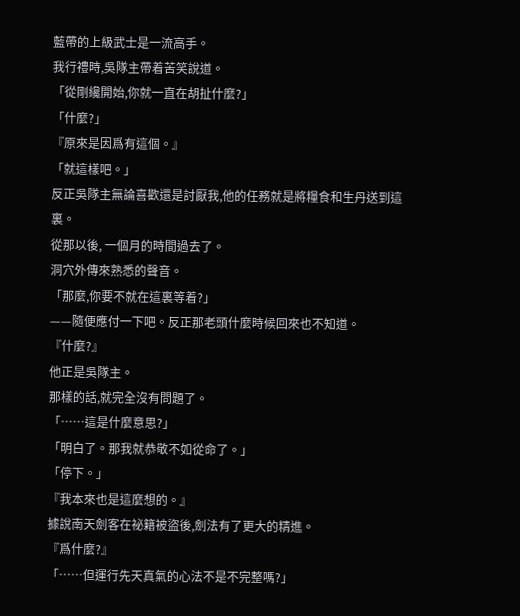藍帶的上級武士是一流高手。
我行禮時,吳隊主帶着苦笑說道。
「從剛纔開始,你就一直在胡扯什麼?」
「什麼?」
『原來是因爲有這個。』
「就這樣吧。」
反正吳隊主無論喜歡還是討厭我,他的任務就是將糧食和生丹送到這裏。
從那以後, 一個月的時間過去了。
洞穴外傳來熟悉的聲音。
「那麼,你要不就在這裏等着?」
——隨便應付一下吧。反正那老頭什麼時候回來也不知道。
『什麼?』
他正是吳隊主。
那樣的話,就完全沒有問題了。
「……這是什麼意思?」
「明白了。那我就恭敬不如從命了。」
「停下。」
『我本來也是這麼想的。』
據說南天劍客在祕籍被盜後,劍法有了更大的精進。
『爲什麼?』
「……但運行先天真氣的心法不是不完整嗎?」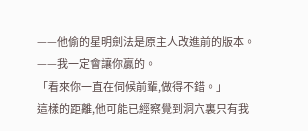——他偷的星明劍法是原主人改進前的版本。
——我一定會讓你贏的。
「看來你一直在伺候前輩,做得不錯。」
這樣的距離,他可能已經察覺到洞穴裏只有我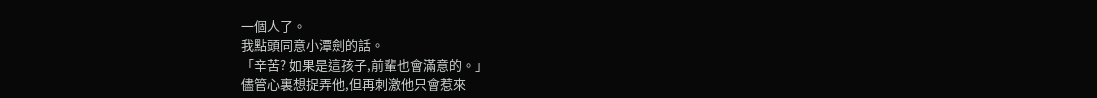一個人了。
我點頭同意小潭劍的話。
「辛苦? 如果是這孩子,前輩也會滿意的。」
儘管心裏想捉弄他,但再刺激他只會惹來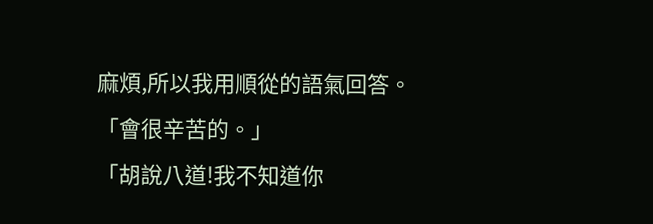麻煩,所以我用順從的語氣回答。
「會很辛苦的。」
「胡說八道!我不知道你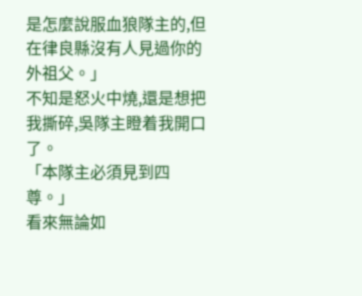是怎麼說服血狼隊主的,但在律良縣沒有人見過你的外祖父。」
不知是怒火中燒,還是想把我撕碎,吳隊主瞪着我開口了。
「本隊主必須見到四尊。」
看來無論如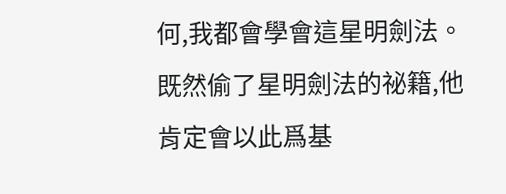何,我都會學會這星明劍法。
既然偷了星明劍法的祕籍,他肯定會以此爲基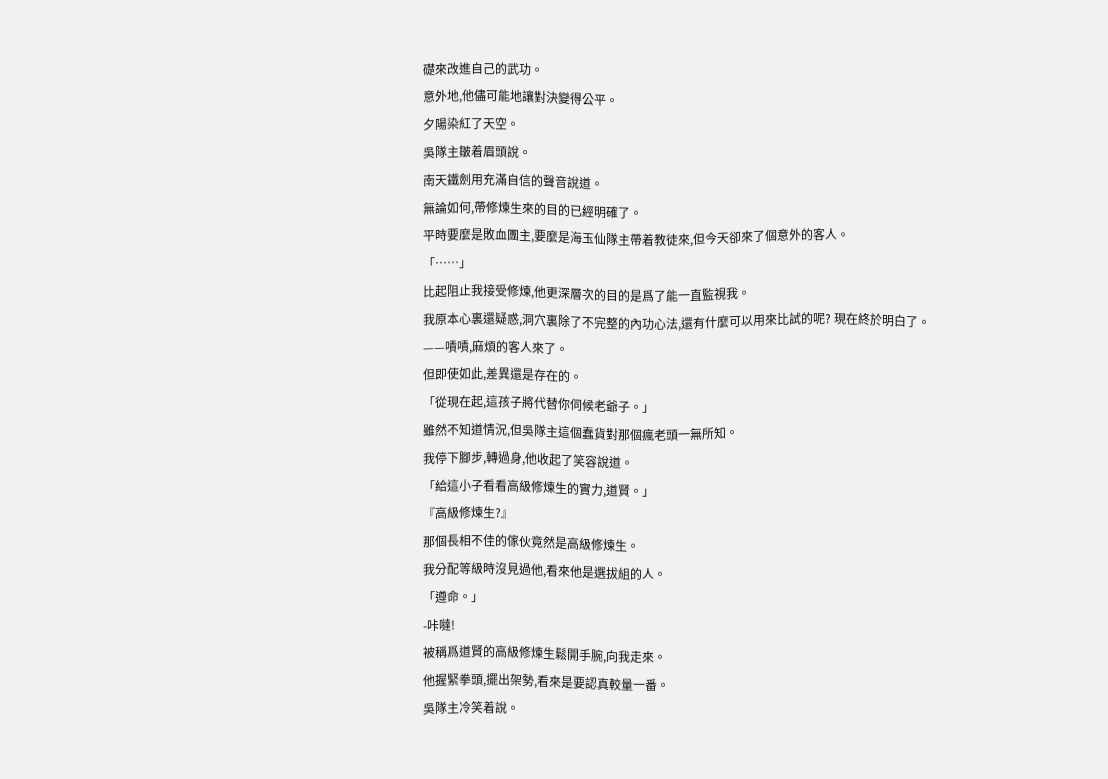礎來改進自己的武功。
意外地,他儘可能地讓對決變得公平。
夕陽染紅了天空。
吳隊主皺着眉頭說。
南天鐵劍用充滿自信的聲音說道。
無論如何,帶修煉生來的目的已經明確了。
平時要麼是敗血團主,要麼是海玉仙隊主帶着教徒來,但今天卻來了個意外的客人。
「……」
比起阻止我接受修煉,他更深層次的目的是爲了能一直監視我。
我原本心裏還疑惑,洞穴裏除了不完整的內功心法,還有什麼可以用來比試的呢? 現在終於明白了。
——嘖嘖,麻煩的客人來了。
但即使如此,差異還是存在的。
「從現在起,這孩子將代替你伺候老爺子。」
雖然不知道情況,但吳隊主這個蠢貨對那個瘋老頭一無所知。
我停下腳步,轉過身,他收起了笑容說道。
「給這小子看看高級修煉生的實力,道賢。」
『高級修煉生?』
那個長相不佳的傢伙竟然是高級修煉生。
我分配等級時沒見過他,看來他是選拔組的人。
「遵命。」
-咔噠!
被稱爲道賢的高級修煉生鬆開手腕,向我走來。
他握緊拳頭,擺出架勢,看來是要認真較量一番。
吳隊主冷笑着說。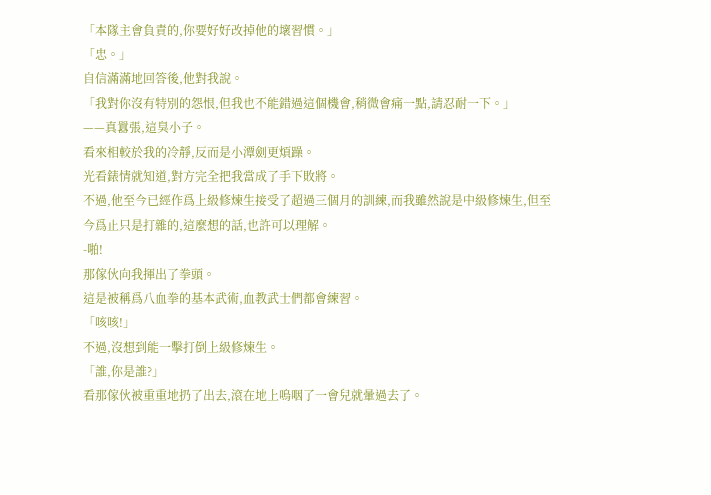「本隊主會負責的,你要好好改掉他的壞習慣。」
「忠。」
自信滿滿地回答後,他對我說。
「我對你沒有特別的怨恨,但我也不能錯過這個機會,稍微會痛一點,請忍耐一下。」
——真囂張,這臭小子。
看來相較於我的冷靜,反而是小潭劍更煩躁。
光看錶情就知道,對方完全把我當成了手下敗將。
不過,他至今已經作爲上級修煉生接受了超過三個月的訓練,而我雖然說是中級修煉生,但至今爲止只是打雜的,這麼想的話,也許可以理解。
-啪!
那傢伙向我揮出了拳頭。
這是被稱爲八血拳的基本武術,血教武士們都會練習。
「咳咳!」
不過,沒想到能一擊打倒上級修煉生。
「誰,你是誰?」
看那傢伙被重重地扔了出去,滾在地上嗚咽了一會兒就暈過去了。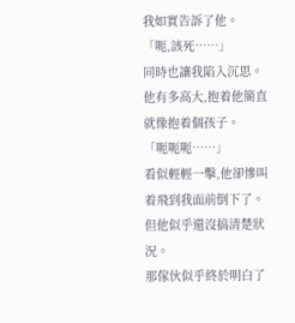我如實告訴了他。
「呃,該死……」
同時也讓我陷入沉思。
他有多高大,抱着他簡直就像抱着個孩子。
「呃呃呃……」
看似輕輕一擊,他卻慘叫着飛到我面前倒下了。
但他似乎還沒搞清楚狀況。
那傢伙似乎終於明白了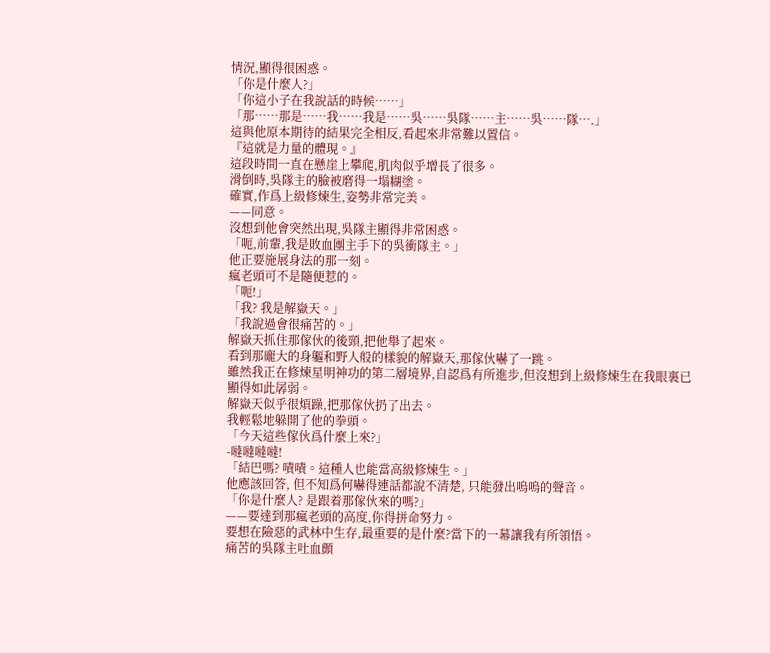情況,顯得很困惑。
「你是什麼人?」
「你這小子在我說話的時候……」
「那……那是……我……我是……吳……吳隊……主……吳……隊….」
這與他原本期待的結果完全相反,看起來非常難以置信。
『這就是力量的體現。』
這段時間一直在懸崖上攀爬,肌肉似乎增長了很多。
滑倒時,吳隊主的臉被磨得一塌糊塗。
確實,作爲上級修煉生,姿勢非常完美。
——同意。
沒想到他會突然出現,吳隊主顯得非常困惑。
「呃,前輩,我是敗血團主手下的吳衝隊主。」
他正要施展身法的那一刻。
瘋老頭可不是隨便惹的。
「呃!」
「我? 我是解嶽天。」
「我說過會很痛苦的。」
解嶽天抓住那傢伙的後頸,把他舉了起來。
看到那龐大的身軀和野人般的樣貌的解嶽天,那傢伙嚇了一跳。
雖然我正在修煉星明神功的第二層境界,自認爲有所進步,但沒想到上級修煉生在我眼裏已顯得如此孱弱。
解嶽天似乎很煩躁,把那傢伙扔了出去。
我輕鬆地躲開了他的拳頭。
「今天這些傢伙爲什麼上來?」
-噠噠噠噠!
「結巴嗎? 嘖嘖。這種人也能當高級修煉生。」
他應該回答, 但不知爲何嚇得連話都說不清楚, 只能發出嗚嗚的聲音。
「你是什麼人? 是跟着那傢伙來的嗎?」
——要達到那瘋老頭的高度,你得拼命努力。
要想在險惡的武林中生存,最重要的是什麼?當下的一幕讓我有所領悟。
痛苦的吳隊主吐血顫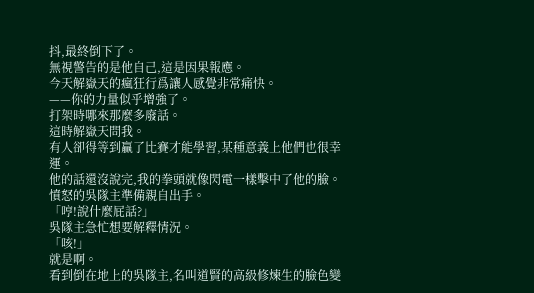抖,最終倒下了。
無視警告的是他自己,這是因果報應。
今天解嶽天的瘋狂行爲讓人感覺非常痛快。
——你的力量似乎增強了。
打架時哪來那麼多廢話。
這時解嶽天問我。
有人卻得等到贏了比賽才能學習,某種意義上他們也很幸運。
他的話還沒說完,我的拳頭就像閃電一樣擊中了他的臉。
憤怒的吳隊主準備親自出手。
「哼!說什麼屁話?」
吳隊主急忙想要解釋情況。
「咳!」
就是啊。
看到倒在地上的吳隊主,名叫道賢的高級修煉生的臉色變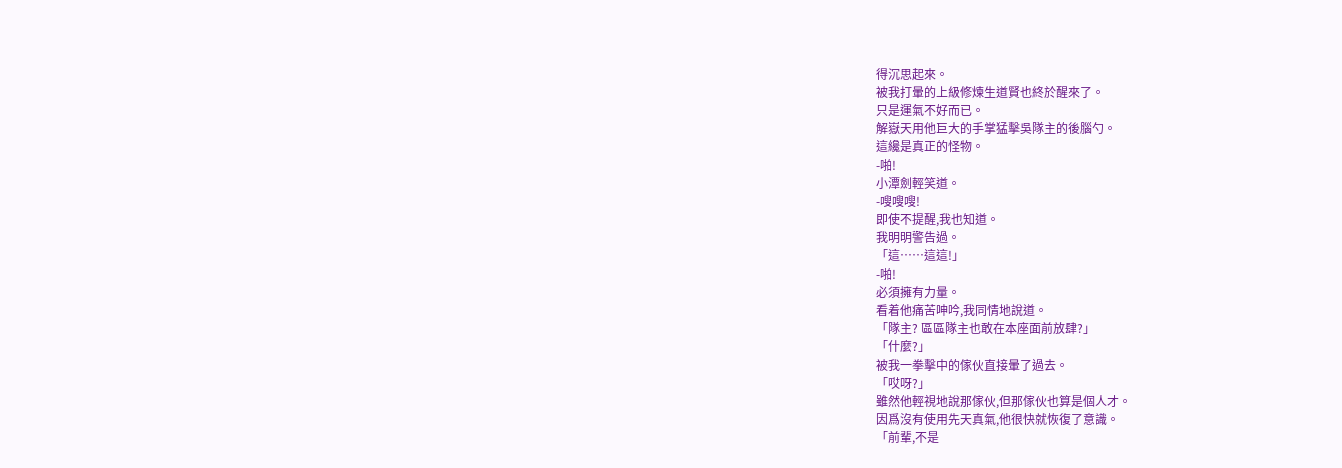得沉思起來。
被我打暈的上級修煉生道賢也終於醒來了。
只是運氣不好而已。
解嶽天用他巨大的手掌猛擊吳隊主的後腦勺。
這纔是真正的怪物。
-啪!
小潭劍輕笑道。
-嗖嗖嗖!
即使不提醒,我也知道。
我明明警告過。
「這……這這!」
-啪!
必須擁有力量。
看着他痛苦呻吟,我同情地說道。
「隊主? 區區隊主也敢在本座面前放肆?」
「什麼?」
被我一拳擊中的傢伙直接暈了過去。
「哎呀?」
雖然他輕視地說那傢伙,但那傢伙也算是個人才。
因爲沒有使用先天真氣,他很快就恢復了意識。
「前輩,不是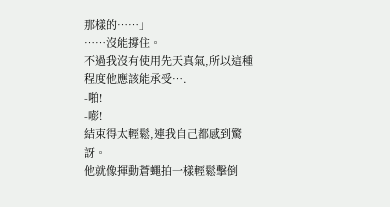那樣的……」
……沒能撐住。
不過我沒有使用先天真氣,所以這種程度他應該能承受….
-啪!
-嘭!
結束得太輕鬆,連我自己都感到驚訝。
他就像揮動蒼蠅拍一樣輕鬆擊倒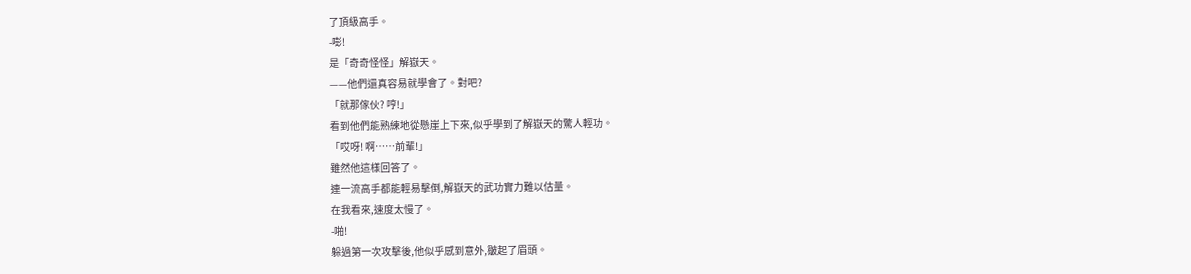了頂級高手。
-嘭!
是「奇奇怪怪」解嶽天。
——他們還真容易就學會了。對吧?
「就那傢伙? 哼!」
看到他們能熟練地從懸崖上下來,似乎學到了解嶽天的驚人輕功。
「哎呀! 啊……前輩!」
雖然他這樣回答了。
連一流高手都能輕易擊倒,解嶽天的武功實力難以估量。
在我看來,速度太慢了。
-啪!
躲過第一次攻擊後,他似乎感到意外,皺起了眉頭。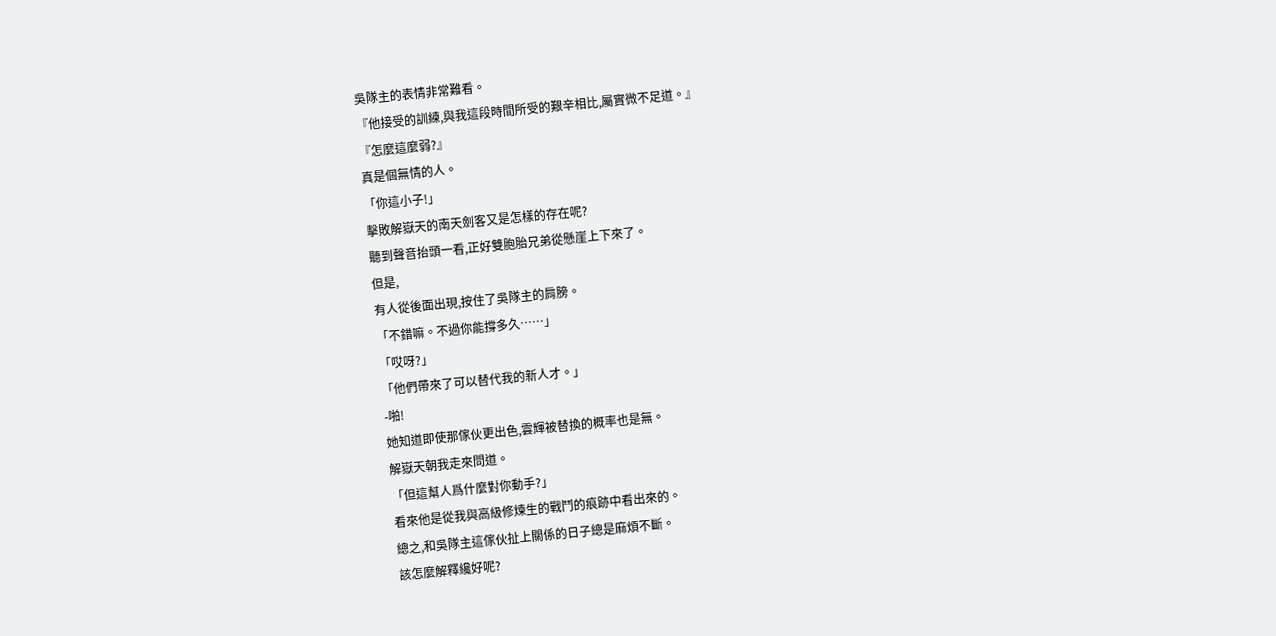吳隊主的表情非常難看。
『他接受的訓練,與我這段時間所受的艱辛相比,屬實微不足道。』
『怎麼這麼弱?』
真是個無情的人。
「你這小子!」
擊敗解嶽天的南天劍客又是怎樣的存在呢?
聽到聲音抬頭一看,正好雙胞胎兄弟從懸崖上下來了。
但是,
有人從後面出現,按住了吳隊主的肩膀。
「不錯嘛。不過你能撐多久……」
「哎呀?」
「他們帶來了可以替代我的新人才。」
-啪!
她知道即使那傢伙更出色,雲輝被替換的概率也是無。
解嶽天朝我走來問道。
「但這幫人爲什麼對你動手?」
看來他是從我與高級修煉生的戰鬥的痕跡中看出來的。
總之,和吳隊主這傢伙扯上關係的日子總是麻煩不斷。
該怎麼解釋纔好呢?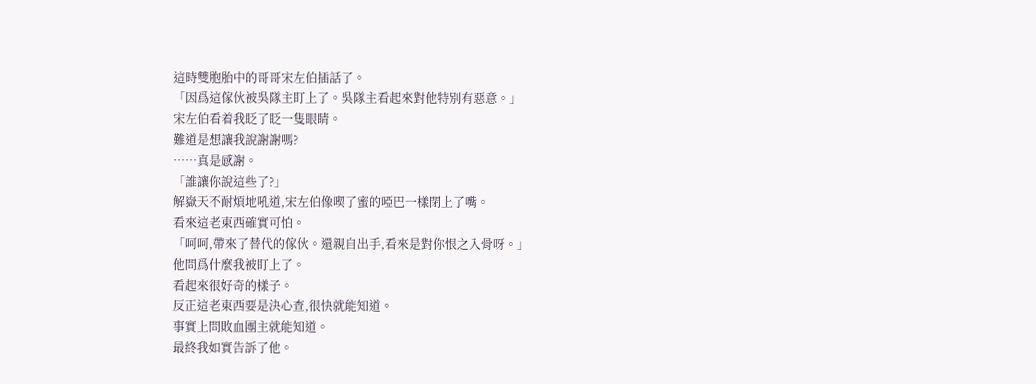這時雙胞胎中的哥哥宋左伯插話了。
「因爲這傢伙被吳隊主盯上了。吳隊主看起來對他特別有惡意。」
宋左伯看着我眨了眨一隻眼睛。
難道是想讓我說謝謝嗎?
……真是感謝。
「誰讓你說這些了?」
解嶽天不耐煩地吼道,宋左伯像喫了蜜的啞巴一樣閉上了嘴。
看來這老東西確實可怕。
「呵呵,帶來了替代的傢伙。還親自出手,看來是對你恨之入骨呀。」
他問爲什麼我被盯上了。
看起來很好奇的樣子。
反正這老東西要是決心查,很快就能知道。
事實上問敗血團主就能知道。
最終我如實告訴了他。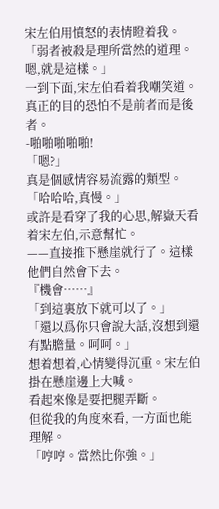宋左伯用憤怒的表情瞪着我。
「弱者被殺是理所當然的道理。嗯,就是這樣。」
一到下面,宋左伯看着我嘲笑道。
真正的目的恐怕不是前者而是後者。
-啪啪啪啪啪!
「嗯?」
真是個感情容易流露的類型。
「哈哈哈,真慢。」
或許是看穿了我的心思,解嶽天看着宋左伯,示意幫忙。
——直接推下懸崖就行了。這樣他們自然會下去。
『機會……』
「到這裏放下就可以了。」
「還以爲你只會說大話,沒想到還有點膽量。呵呵。」
想着想着,心情變得沉重。宋左伯掛在懸崖邊上大喊。
看起來像是要把腿弄斷。
但從我的角度來看, 一方面也能理解。
「哼哼。當然比你強。」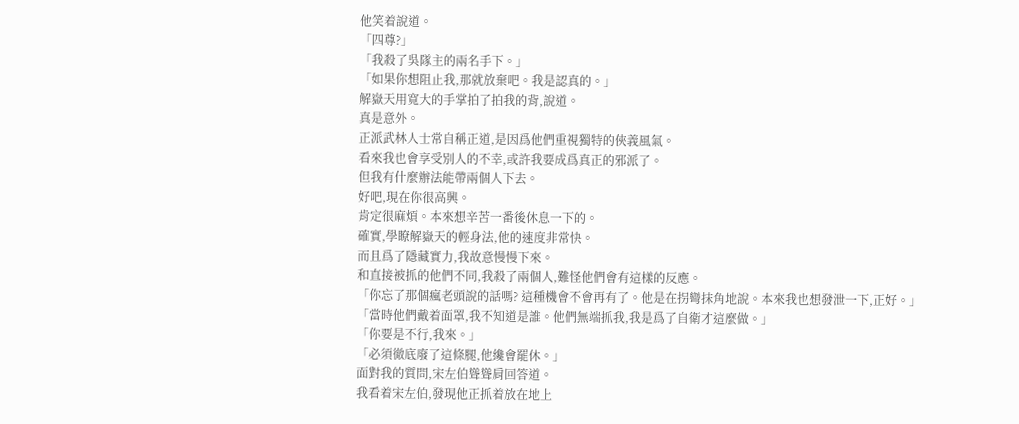他笑着說道。
「四尊?」
「我殺了吳隊主的兩名手下。」
「如果你想阻止我,那就放棄吧。我是認真的。」
解嶽天用寬大的手掌拍了拍我的背,說道。
真是意外。
正派武林人士常自稱正道,是因爲他們重視獨特的俠義風氣。
看來我也會享受別人的不幸,或許我要成爲真正的邪派了。
但我有什麼辦法能帶兩個人下去。
好吧,現在你很高興。
肯定很麻煩。本來想辛苦一番後休息一下的。
確實,學瞭解嶽天的輕身法,他的速度非常快。
而且爲了隱藏實力,我故意慢慢下來。
和直接被抓的他們不同,我殺了兩個人,難怪他們會有這樣的反應。
「你忘了那個瘋老頭說的話嗎? 這種機會不會再有了。他是在拐彎抹角地說。本來我也想發泄一下,正好。」
「當時他們戴着面罩,我不知道是誰。他們無端抓我,我是爲了自衛才這麼做。」
「你要是不行,我來。」
「必須徹底廢了這條腿,他纔會罷休。」
面對我的質問,宋左伯聳聳肩回答道。
我看着宋左伯,發現他正抓着放在地上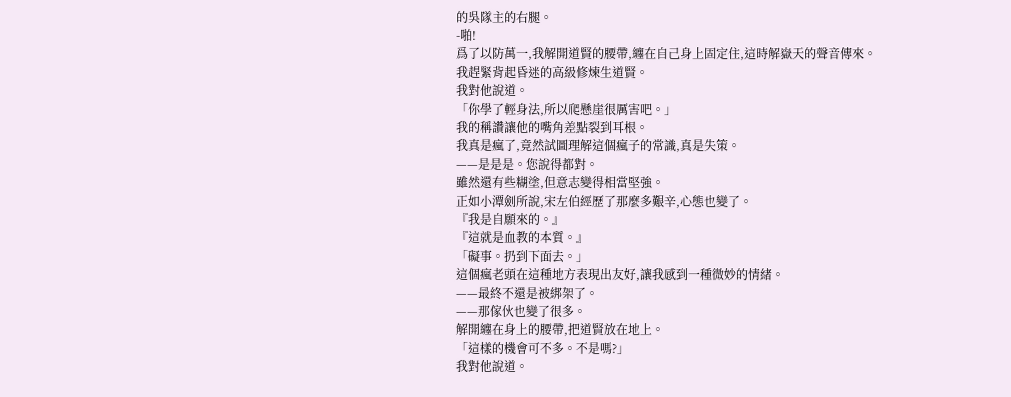的吳隊主的右腿。
-啪!
爲了以防萬一,我解開道賢的腰帶,纏在自己身上固定住,這時解嶽天的聲音傳來。
我趕緊背起昏迷的高級修煉生道賢。
我對他說道。
「你學了輕身法,所以爬懸崖很厲害吧。」
我的稱讚讓他的嘴角差點裂到耳根。
我真是瘋了,竟然試圖理解這個瘋子的常識,真是失策。
——是是是。您說得都對。
雖然還有些糊塗,但意志變得相當堅強。
正如小潭劍所說,宋左伯經歷了那麼多艱辛,心態也變了。
『我是自願來的。』
『這就是血教的本質。』
「礙事。扔到下面去。」
這個瘋老頭在這種地方表現出友好,讓我感到一種微妙的情緒。
——最終不還是被綁架了。
——那傢伙也變了很多。
解開纏在身上的腰帶,把道賢放在地上。
「這樣的機會可不多。不是嗎?」
我對他說道。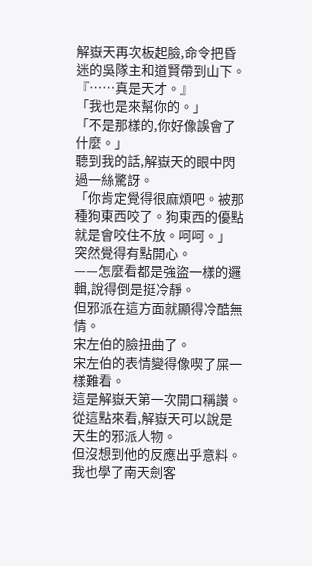解嶽天再次板起臉,命令把昏迷的吳隊主和道賢帶到山下。
『……真是天才。』
「我也是來幫你的。」
「不是那樣的,你好像誤會了什麼。」
聽到我的話,解嶽天的眼中閃過一絲驚訝。
「你肯定覺得很麻煩吧。被那種狗東西咬了。狗東西的優點就是會咬住不放。呵呵。」
突然覺得有點開心。
——怎麼看都是強盜一樣的邏輯,說得倒是挺冷靜。
但邪派在這方面就顯得冷酷無情。
宋左伯的臉扭曲了。
宋左伯的表情變得像喫了屎一樣難看。
這是解嶽天第一次開口稱讚。
從這點來看,解嶽天可以說是天生的邪派人物。
但沒想到他的反應出乎意料。
我也學了南天劍客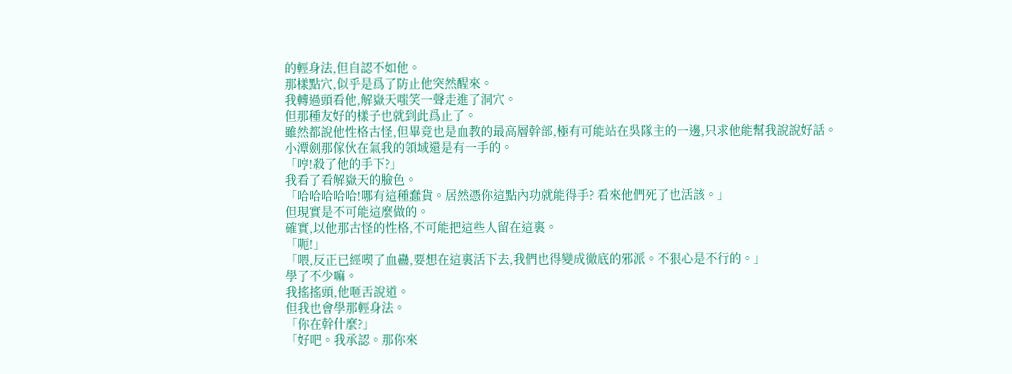的輕身法,但自認不如他。
那樣點穴,似乎是爲了防止他突然醒來。
我轉過頭看他,解嶽天嗤笑一聲走進了洞穴。
但那種友好的樣子也就到此爲止了。
雖然都說他性格古怪,但畢竟也是血教的最高層幹部,極有可能站在吳隊主的一邊,只求他能幫我說說好話。
小潭劍那傢伙在氣我的領域還是有一手的。
「哼!殺了他的手下?」
我看了看解嶽天的臉色。
「哈哈哈哈哈!哪有這種蠢貨。居然憑你這點內功就能得手? 看來他們死了也活該。」
但現實是不可能這麼做的。
確實,以他那古怪的性格,不可能把這些人留在這裏。
「呃!」
「喂,反正已經喫了血蠱,要想在這裏活下去,我們也得變成徹底的邪派。不狠心是不行的。」
學了不少嘛。
我搖搖頭,他咂舌說道。
但我也會學那輕身法。
「你在幹什麼?」
「好吧。我承認。那你來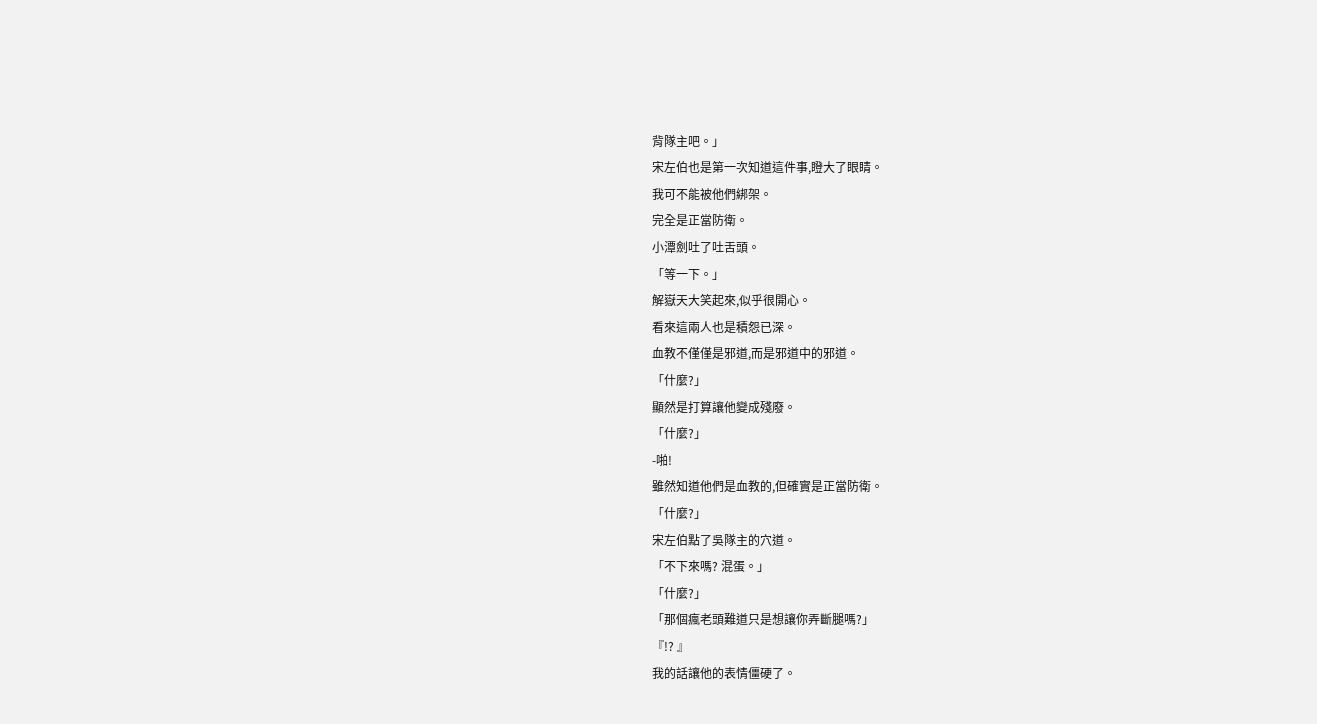背隊主吧。」
宋左伯也是第一次知道這件事,瞪大了眼睛。
我可不能被他們綁架。
完全是正當防衛。
小潭劍吐了吐舌頭。
「等一下。」
解嶽天大笑起來,似乎很開心。
看來這兩人也是積怨已深。
血教不僅僅是邪道,而是邪道中的邪道。
「什麼?」
顯然是打算讓他變成殘廢。
「什麼?」
-啪!
雖然知道他們是血教的,但確實是正當防衛。
「什麼?」
宋左伯點了吳隊主的穴道。
「不下來嗎? 混蛋。」
「什麼?」
「那個瘋老頭難道只是想讓你弄斷腿嗎?」
『!? 』
我的話讓他的表情僵硬了。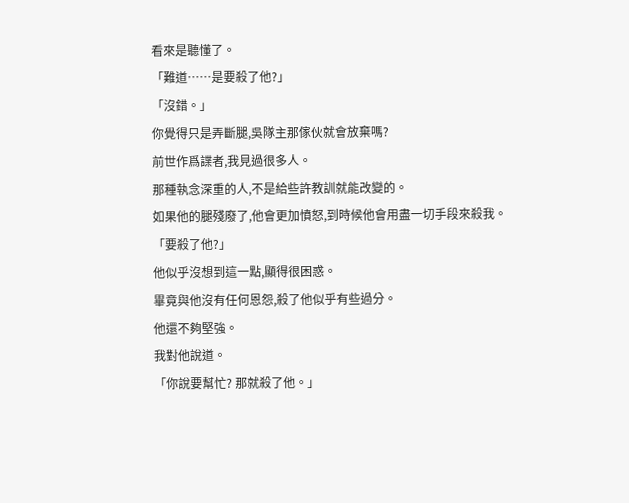看來是聽懂了。
「難道……是要殺了他?」
「沒錯。」
你覺得只是弄斷腿,吳隊主那傢伙就會放棄嗎?
前世作爲諜者,我見過很多人。
那種執念深重的人,不是給些許教訓就能改變的。
如果他的腿殘廢了,他會更加憤怒,到時候他會用盡一切手段來殺我。
「要殺了他?」
他似乎沒想到這一點,顯得很困惑。
畢竟與他沒有任何恩怨,殺了他似乎有些過分。
他還不夠堅強。
我對他說道。
「你說要幫忙? 那就殺了他。」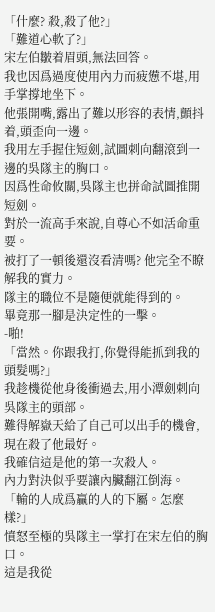「什麼? 殺,殺了他?」
「難道心軟了?」
宋左伯皺着眉頭,無法回答。
我也因爲過度使用內力而疲憊不堪,用手掌撐地坐下。
他張開嘴,露出了難以形容的表情,顫抖着,頭歪向一邊。
我用左手握住短劍,試圖刺向翻滾到一邊的吳隊主的胸口。
因爲性命攸關,吳隊主也拼命試圖推開短劍。
對於一流高手來說,自尊心不如活命重要。
被打了一頓後還沒看清嗎? 他完全不瞭解我的實力。
隊主的職位不是隨便就能得到的。
畢竟那一腳是決定性的一擊。
-啪!
「當然。你跟我打,你覺得能抓到我的頭髮嗎?」
我趁機從他身後衝過去,用小潭劍刺向吳隊主的頭部。
難得解嶽天給了自己可以出手的機會,現在殺了他最好。
我確信這是他的第一次殺人。
內力對決似乎要讓內臟翻江倒海。
「輸的人成爲贏的人的下屬。怎麼樣?」
憤怒至極的吳隊主一掌打在宋左伯的胸口。
這是我從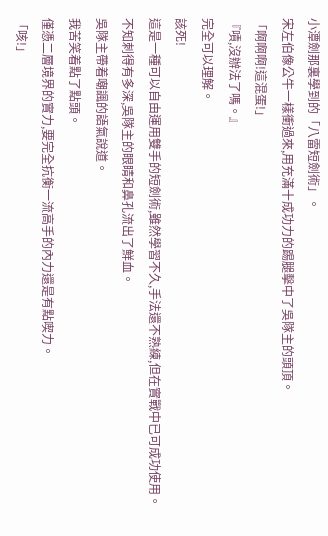小潭劍那裏學到的「八雷短劍術」。
宋左伯像公牛一樣衝過來,用充滿十成功力的踢腿擊中了吳隊主的頭頂。
「啊啊啊!這混蛋!」
『嘖,沒辦法了嗎。』
完全可以理解。
該死!
這是一種可以自由運用雙手的短劍術,雖然學習不久,手法還不熟練,但在實戰中已可成功使用。
不知刺得有多深,吳隊主的眼睛和鼻孔流出了鮮血。
吳隊主帶着嘲諷的語氣說道。
我苦笑着點了點頭。
僅憑二層境界的實力,要完全抗衡一流高手的內力還是有點喫力。
「咳!」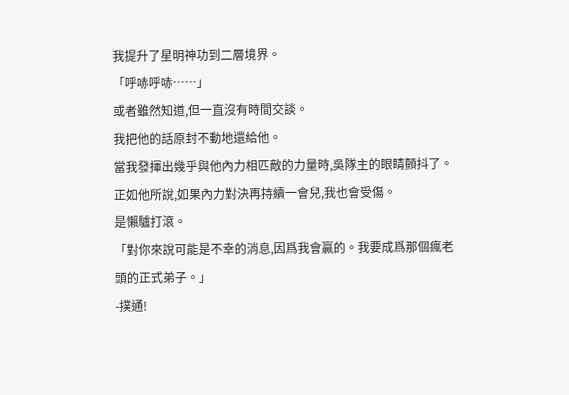我提升了星明神功到二層境界。
「呼哧呼哧……」
或者雖然知道,但一直沒有時間交談。
我把他的話原封不動地還給他。
當我發揮出幾乎與他內力相匹敵的力量時,吳隊主的眼睛顫抖了。
正如他所說,如果內力對決再持續一會兒,我也會受傷。
是懶驢打滾。
「對你來說可能是不幸的消息,因爲我會贏的。我要成爲那個瘋老頭的正式弟子。」
-撲通!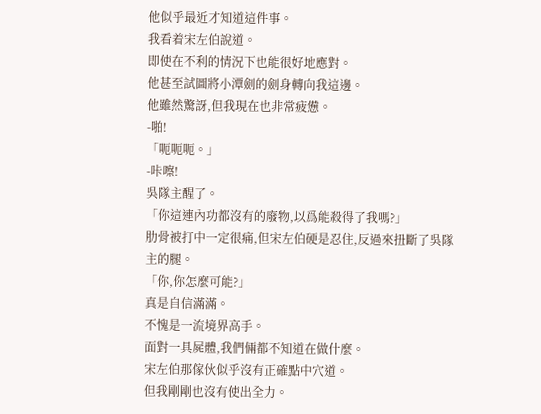他似乎最近才知道這件事。
我看着宋左伯說道。
即使在不利的情況下也能很好地應對。
他甚至試圖將小潭劍的劍身轉向我這邊。
他雖然驚訝,但我現在也非常疲憊。
-啪!
「呃呃呃。」
-咔嚓!
吳隊主醒了。
「你這連內功都沒有的廢物,以爲能殺得了我嗎?」
肋骨被打中一定很痛,但宋左伯硬是忍住,反過來扭斷了吳隊主的腿。
「你,你怎麼可能?」
真是自信滿滿。
不愧是一流境界高手。
面對一具屍體,我們倆都不知道在做什麼。
宋左伯那傢伙似乎沒有正確點中穴道。
但我剛剛也沒有使出全力。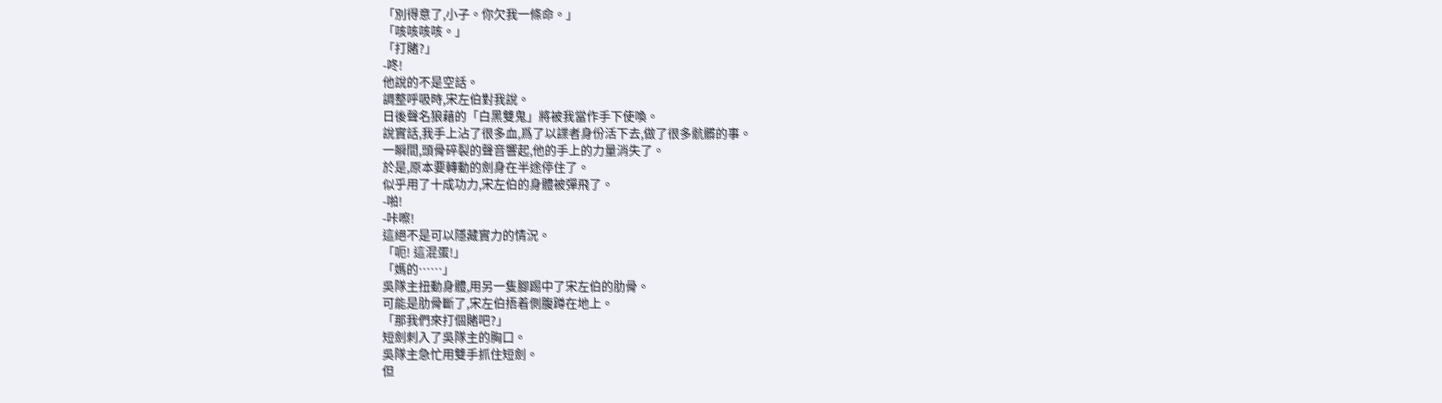「別得意了,小子。你欠我一條命。」
「咳咳咳咳。」
「打賭?」
-咚!
他說的不是空話。
調整呼吸時,宋左伯對我說。
日後聲名狼藉的「白黑雙鬼」將被我當作手下使喚。
說實話,我手上沾了很多血,爲了以諜者身份活下去,做了很多骯髒的事。
一瞬間,頭骨碎裂的聲音響起,他的手上的力量消失了。
於是,原本要轉動的劍身在半途停住了。
似乎用了十成功力,宋左伯的身體被彈飛了。
-啪!
-咔嚓!
這絕不是可以隱藏實力的情況。
「呃! 這混蛋!」
「媽的……」
吳隊主扭動身體,用另一隻腳踢中了宋左伯的肋骨。
可能是肋骨斷了,宋左伯捂着側腹蹲在地上。
「那我們來打個賭吧?」
短劍刺入了吳隊主的胸口。
吳隊主急忙用雙手抓住短劍。
但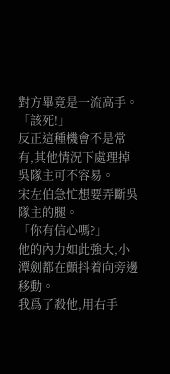對方畢竟是一流高手。
「該死!」
反正這種機會不是常有,其他情況下處理掉吳隊主可不容易。
宋左伯急忙想要弄斷吳隊主的腿。
「你有信心嗎?」
他的內力如此強大,小潭劍都在顫抖着向旁邊移動。
我爲了殺他,用右手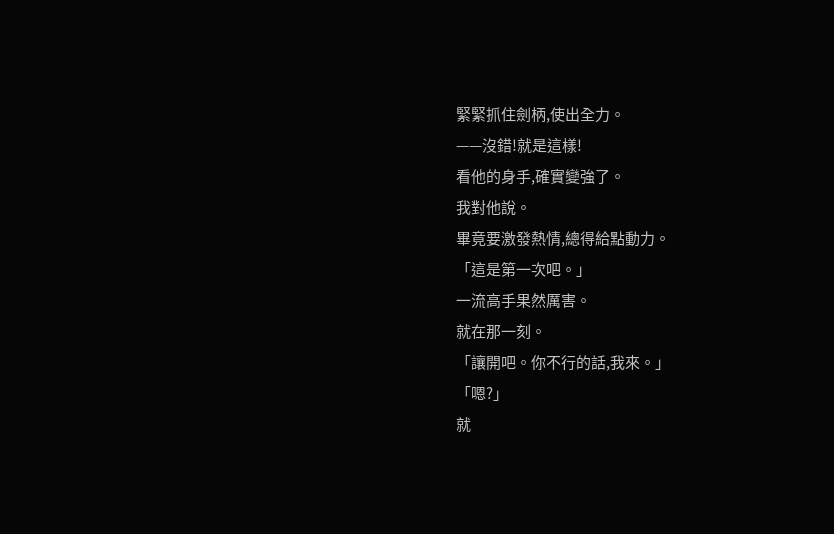緊緊抓住劍柄,使出全力。
——沒錯!就是這樣!
看他的身手,確實變強了。
我對他說。
畢竟要激發熱情,總得給點動力。
「這是第一次吧。」
一流高手果然厲害。
就在那一刻。
「讓開吧。你不行的話,我來。」
「嗯?」
就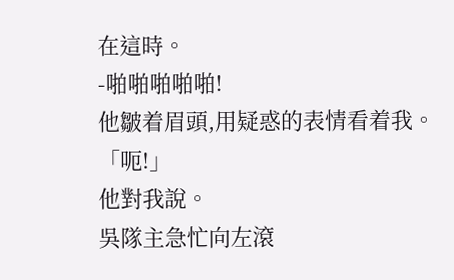在這時。
-啪啪啪啪啪!
他皺着眉頭,用疑惑的表情看着我。
「呃!」
他對我說。
吳隊主急忙向左滾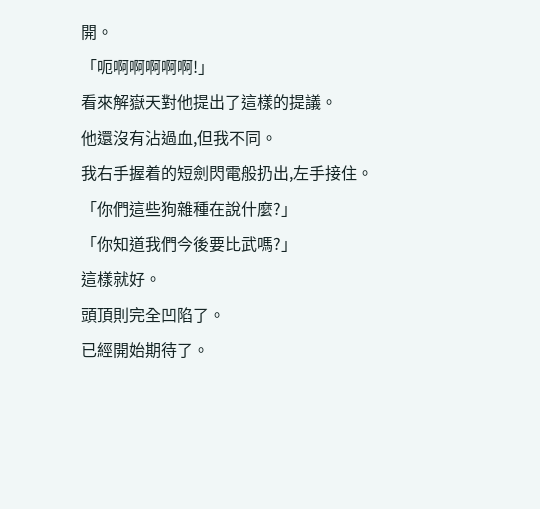開。
「呃啊啊啊啊啊!」
看來解嶽天對他提出了這樣的提議。
他還沒有沾過血,但我不同。
我右手握着的短劍閃電般扔出,左手接住。
「你們這些狗雜種在說什麼?」
「你知道我們今後要比武嗎?」
這樣就好。
頭頂則完全凹陷了。
已經開始期待了。